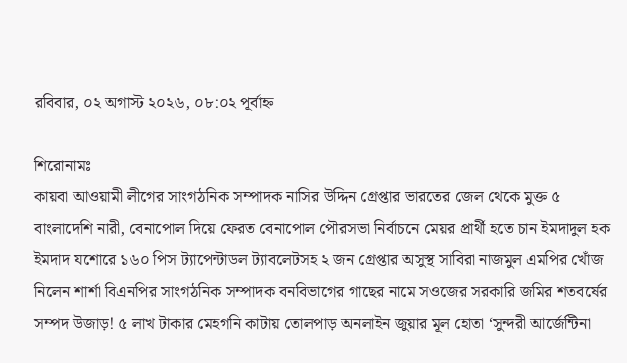রবিবার, ০২ অগাস্ট ২০২৬, ০৮:০২ পূর্বাহ্ন

শিরোনামঃ
কায়বা আওয়ামী লীগের সাংগঠনিক সম্পাদক নাসির উদ্দিন গ্রেপ্তার ভারতের জেল থেকে মুক্ত ৫ বাংলাদেশি নারী, বেনাপোল দিয়ে ফেরত বেনাপোল পৌরসভা নির্বাচনে মেয়র প্রার্থী হতে চান ইমদাদুল হক ইমদাদ যশোরে ১৬০ পিস ট্যাপেন্টাডল ট্যাবলেটসহ ২ জন গ্রেপ্তার অসুস্থ সাবিরা নাজমুল এমপির খোঁজ নিলেন শার্শা বিএনপির সাংগঠনিক সম্পাদক বনবিভাগের গাছের নামে সওজের সরকারি জমির শতবর্ষের সম্পদ উজাড়! ৫ লাখ টাকার মেহগনি কাটায় তোলপাড় অনলাইন জুয়ার মূল হোতা ‘সুন্দরী আর্জেন্টিনা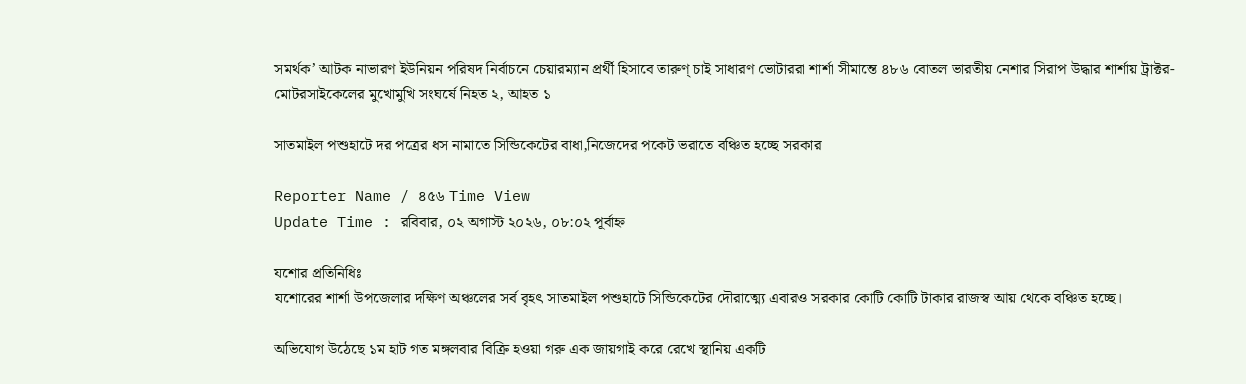সমর্থক’ আটক নাভারণ ইউনিয়ন পরিষদ নির্বাচনে চেয়ারম্যান প্রর্থী হিসাবে তারুণ্ চাই সাধারণ ভোটাররা শার্শা সীমান্তে ৪৮৬ বোতল ভারতীয় নেশার সিরাপ উদ্ধার শার্শায় ট্রাক্টর-মোটরসাইকেলের মুখোমুখি সংঘর্ষে নিহত ২, আহত ১

সাতমাইল পশুহাটে দর পত্রের ধস নামাতে সিন্ডিকেটের বাধা,নিজেদের পকেট ভরাতে বঞ্চিত হচ্ছে সরকার

Reporter Name / ৪৫৬ Time View
Update Time : রবিবার, ০২ অগাস্ট ২০২৬, ০৮:০২ পূর্বাহ্ন

যশোর প্রতিনিধিঃ
যশোরের শার্শা উপজেলার দক্ষিণ অঞ্চলের সর্ব বৃহৎ সাতমাইল পশুহাটে সিন্ডিকেটের দৌরাত্ম্যে এবারও সরকার কোটি কোটি টাকার রাজস্ব আয় থেকে বঞ্চিত হচ্ছে।

অভিযোগ উঠেছে ১ম হাট গত মঙ্গলবার বিক্রি হওয়া গরু এক জায়গাই করে রেখে স্থানিয় একটি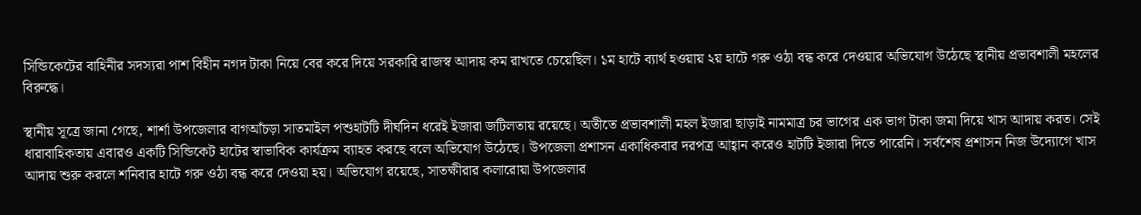সিন্ডিকেটের বাহিনীর সদস্যরা পাশ বিহীন নগদ টাকা নিয়ে বের করে দিয়ে সরকারি রাজস্ব আদায় কম রাখতে চেয়েছিল। ১ম হাটে ব‍্যার্থ হওয়ায় ২য় হাটে গরু ওঠা বন্ধ করে দেওয়ার অভিযোগ উঠেছে স্থানীয় প্রভাবশালী মহলের বিরুদ্ধে।

স্থানীয় সূত্রে জানা গেছে, শার্শা উপজেলার বাগআঁচড়া সাতমাইল পশুহাটটি দীর্ঘদিন ধরেই ইজারা জটিলতায় রয়েছে। অতীতে প্রভাবশালী মহল ইজারা ছাড়াই নামমাত্র চর ভাগের এক ভাগ টাকা জমা দিয়ে খাস আদায় করত। সেই ধারাবাহিকতায় এবারও একটি সিন্ডিকেট হাটের স্বাভাবিক কার্যক্রম ব্যাহত করছে বলে অভিযোগ উঠেছে। উপজেলা প্রশাসন একাধিকবার দরপত্র আহ্বান করেও হাটটি ইজারা দিতে পারেনি। সর্বশেষ প্রশাসন নিজ উদ্যোগে খাস আদায় শুরু করলে শনিবার হাটে গরু ওঠা বন্ধ করে দেওয়া হয়। অভিযোগ রয়েছে, সাতক্ষীরার কলারোয়া উপজেলার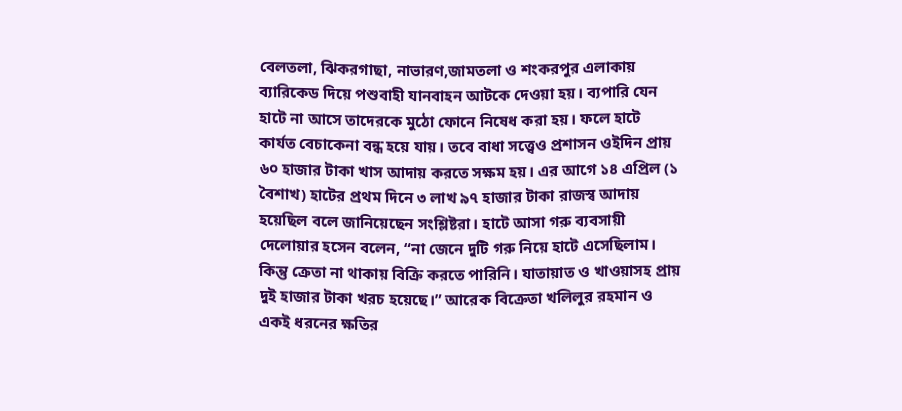বেলতলা, ঝিকরগাছা, নাভারণ,জামতলা ও শংকরপুর এলাকায় ব্যারিকেড দিয়ে পশুবাহী যানবাহন আটকে দেওয়া হয়। ব‍্যপারি যেন হাটে না আসে তাদেরকে মুঠো ফোনে নিষেধ করা হয়। ফলে হাটে কার্যত বেচাকেনা বন্ধ হয়ে যায়। তবে বাধা সত্ত্বেও প্রশাসন ওইদিন প্রায় ৬০ হাজার টাকা খাস আদায় করতে সক্ষম হয়। এর আগে ১৪ এপ্রিল (১ বৈশাখ) হাটের প্রথম দিনে ৩ লাখ ৯৭ হাজার টাকা রাজস্ব আদায় হয়েছিল বলে জানিয়েছেন সংশ্লিষ্টরা। হাটে আসা গরু ব্যবসায়ী দেলোয়ার হসেন বলেন, “না জেনে দুটি গরু নিয়ে হাটে এসেছিলাম। কিন্তু ক্রেতা না থাকায় বিক্রি করতে পারিনি। যাতায়াত ও খাওয়াসহ প্রায় দুই হাজার টাকা খরচ হয়েছে।” আরেক বিক্রেতা খলিলুর রহমান ও একই ধরনের ক্ষতির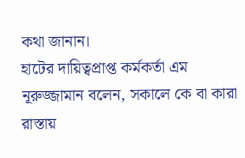কথা জানান।
হাটের দায়িত্বপ্রাপ্ত কর্মকর্তা এম নূরুজ্জামান বলেন, সকালে কে বা কারা রাস্তায়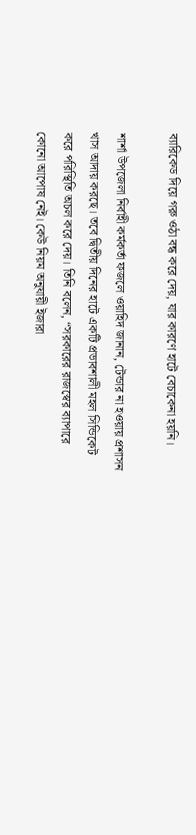ব্যারিকেড দিয়ে গরু ওঠা বন্ধ করে দেয়, যার কারণে হাটে বেচাকেনা হয়নি।

শার্শা উপজেলা নির্বাহী কর্মকর্তা ফজলে ওয়াহিদ জানান, টেন্ডার না হওয়ায় প্রশাসন খাস আদায় করছে। তবে দ্বিতীয় দিনের হাটে একটি প্রভাবশালী মহল সিন্ডিকেট করে পরিস্থিতি অচল করে দেয়। তিনি বলেন, “সরকারের রাজস্বের ব্যাপারে কোনো আপোষ নেই। কেউ নিয়ম অনুযায়ী ইজারা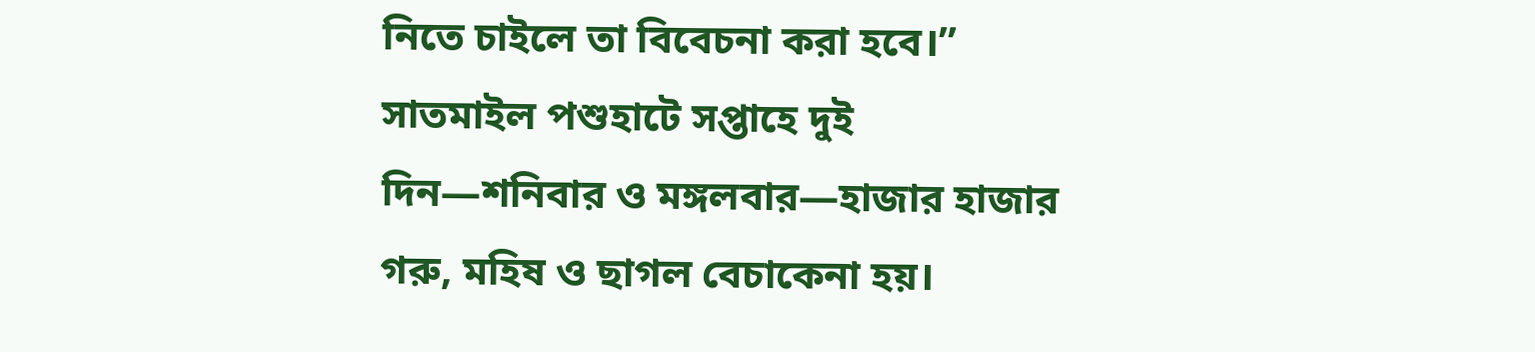নিতে চাইলে তা বিবেচনা করা হবে।” সাতমাইল পশুহাটে সপ্তাহে দুই দিন—শনিবার ও মঙ্গলবার—হাজার হাজার গরু, মহিষ ও ছাগল বেচাকেনা হয়।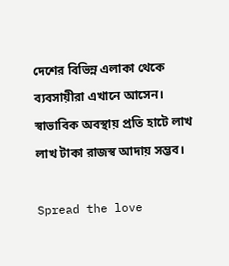দেশের বিভিন্ন এলাকা থেকে ব্যবসায়ীরা এখানে আসেন। স্বাভাবিক অবস্থায় প্রতি হাটে লাখ লাখ টাকা রাজস্ব আদায় সম্ভব।

Spread the love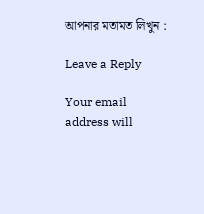আপনার মতামত লিখুন :

Leave a Reply

Your email address will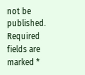not be published. Required fields are marked *